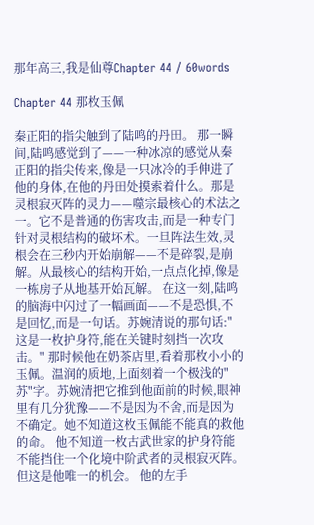那年高三,我是仙尊Chapter 44 / 60words

Chapter 44 那枚玉佩

秦正阳的指尖触到了陆鸣的丹田。 那一瞬间,陆鸣感觉到了——一种冰凉的感觉从秦正阳的指尖传来,像是一只冰冷的手伸进了他的身体,在他的丹田处摸索着什么。那是灵根寂灭阵的灵力——噬宗最核心的术法之一。它不是普通的伤害攻击,而是一种专门针对灵根结构的破坏术。一旦阵法生效,灵根会在三秒内开始崩解——不是碎裂,是崩解。从最核心的结构开始,一点点化掉,像是一栋房子从地基开始瓦解。 在这一刻,陆鸣的脑海中闪过了一幅画面——不是恐惧,不是回忆,而是一句话。苏婉清说的那句话:"这是一枚护身符,能在关键时刻挡一次攻击。" 那时候他在奶茶店里,看着那枚小小的玉佩。温润的质地,上面刻着一个极浅的"苏"字。苏婉清把它推到他面前的时候,眼神里有几分犹豫——不是因为不舍,而是因为不确定。她不知道这枚玉佩能不能真的救他的命。 他不知道一枚古武世家的护身符能不能挡住一个化境中阶武者的灵根寂灭阵。但这是他唯一的机会。 他的左手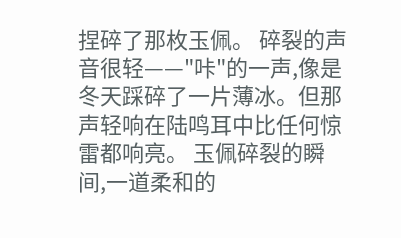捏碎了那枚玉佩。 碎裂的声音很轻——"咔"的一声,像是冬天踩碎了一片薄冰。但那声轻响在陆鸣耳中比任何惊雷都响亮。 玉佩碎裂的瞬间,一道柔和的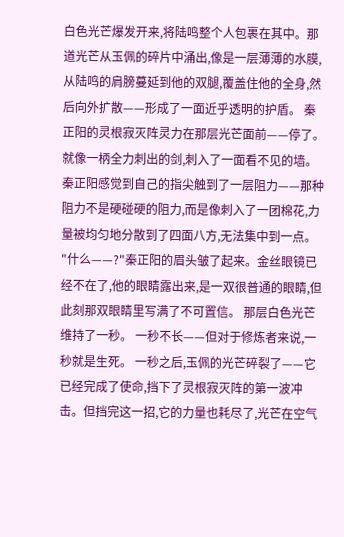白色光芒爆发开来,将陆鸣整个人包裹在其中。那道光芒从玉佩的碎片中涌出,像是一层薄薄的水膜,从陆鸣的肩膀蔓延到他的双腿,覆盖住他的全身,然后向外扩散——形成了一面近乎透明的护盾。 秦正阳的灵根寂灭阵灵力在那层光芒面前——停了。 就像一柄全力刺出的剑,刺入了一面看不见的墙。秦正阳感觉到自己的指尖触到了一层阻力——那种阻力不是硬碰硬的阻力,而是像刺入了一团棉花,力量被均匀地分散到了四面八方,无法集中到一点。 "什么——?"秦正阳的眉头皱了起来。金丝眼镜已经不在了,他的眼睛露出来,是一双很普通的眼睛,但此刻那双眼睛里写满了不可置信。 那层白色光芒维持了一秒。 一秒不长——但对于修炼者来说,一秒就是生死。 一秒之后,玉佩的光芒碎裂了——它已经完成了使命,挡下了灵根寂灭阵的第一波冲击。但挡完这一招,它的力量也耗尽了,光芒在空气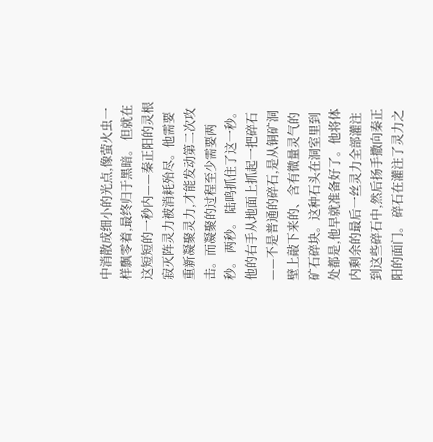中消散成细小的光点,像萤火虫一样飘零着,最终归于黑暗。 但就在这短短的一秒内——秦正阳的灵根寂灭阵灵力被消耗殆尽。他需要重新凝聚灵力,才能发动第二次攻击。而凝聚的过程至少需要两秒。 两秒。 陆鸣抓住了这一秒。 他的右手从地面上抓起一把碎石——不是普通的碎石,是从铜矿洞壁上敲下来的、含有微量灵气的矿石碎块。这种石头在洞室里到处都是,他早就准备好了。他将体内剩余的最后一丝灵力全部灌注到这些碎石中,然后扬手撒向秦正阳的面门。 碎石在灌注了灵力之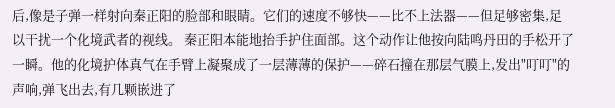后,像是子弹一样射向秦正阳的脸部和眼睛。它们的速度不够快——比不上法器——但足够密集,足以干扰一个化境武者的视线。 秦正阳本能地抬手护住面部。这个动作让他按向陆鸣丹田的手松开了一瞬。他的化境护体真气在手臂上凝聚成了一层薄薄的保护——碎石撞在那层气膜上,发出"叮叮"的声响,弹飞出去,有几颗嵌进了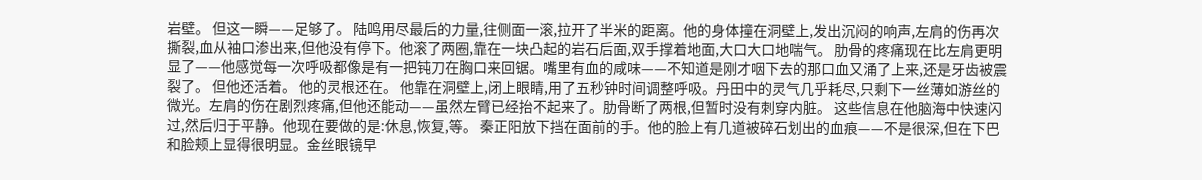岩壁。 但这一瞬——足够了。 陆鸣用尽最后的力量,往侧面一滚,拉开了半米的距离。他的身体撞在洞壁上,发出沉闷的响声,左肩的伤再次撕裂,血从袖口渗出来,但他没有停下。他滚了两圈,靠在一块凸起的岩石后面,双手撑着地面,大口大口地喘气。 肋骨的疼痛现在比左肩更明显了——他感觉每一次呼吸都像是有一把钝刀在胸口来回锯。嘴里有血的咸味——不知道是刚才咽下去的那口血又涌了上来,还是牙齿被震裂了。 但他还活着。 他的灵根还在。 他靠在洞壁上,闭上眼睛,用了五秒钟时间调整呼吸。丹田中的灵气几乎耗尽,只剩下一丝薄如游丝的微光。左肩的伤在剧烈疼痛,但他还能动——虽然左臂已经抬不起来了。肋骨断了两根,但暂时没有刺穿内脏。 这些信息在他脑海中快速闪过,然后归于平静。他现在要做的是:休息,恢复,等。 秦正阳放下挡在面前的手。他的脸上有几道被碎石划出的血痕——不是很深,但在下巴和脸颊上显得很明显。金丝眼镜早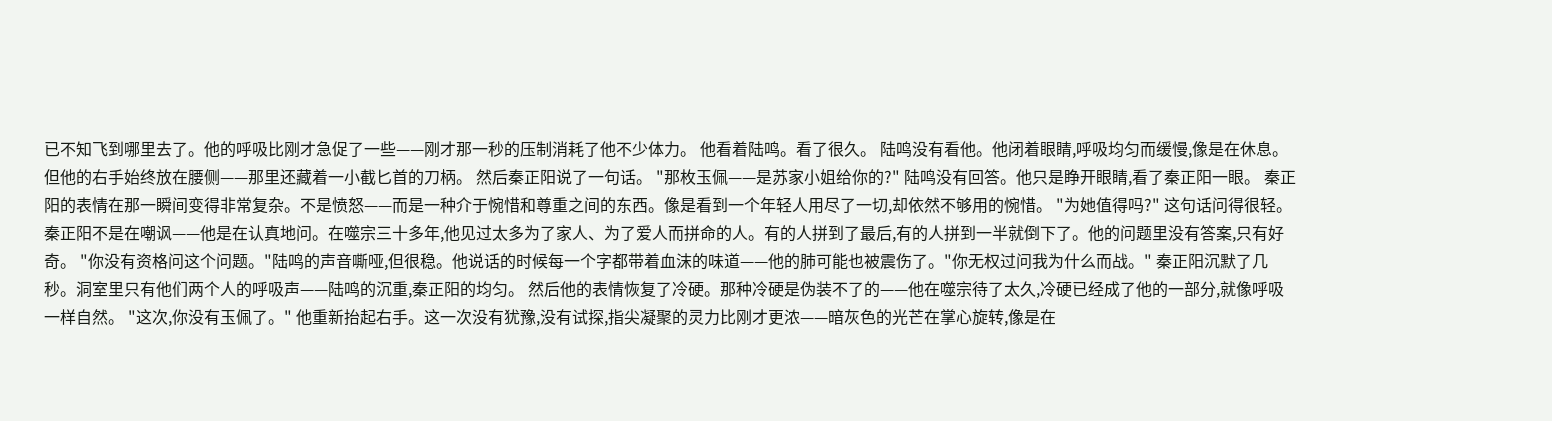已不知飞到哪里去了。他的呼吸比刚才急促了一些——刚才那一秒的压制消耗了他不少体力。 他看着陆鸣。看了很久。 陆鸣没有看他。他闭着眼睛,呼吸均匀而缓慢,像是在休息。但他的右手始终放在腰侧——那里还藏着一小截匕首的刀柄。 然后秦正阳说了一句话。 "那枚玉佩——是苏家小姐给你的?" 陆鸣没有回答。他只是睁开眼睛,看了秦正阳一眼。 秦正阳的表情在那一瞬间变得非常复杂。不是愤怒——而是一种介于惋惜和尊重之间的东西。像是看到一个年轻人用尽了一切,却依然不够用的惋惜。 "为她值得吗?" 这句话问得很轻。秦正阳不是在嘲讽——他是在认真地问。在噬宗三十多年,他见过太多为了家人、为了爱人而拼命的人。有的人拼到了最后,有的人拼到一半就倒下了。他的问题里没有答案,只有好奇。 "你没有资格问这个问题。"陆鸣的声音嘶哑,但很稳。他说话的时候每一个字都带着血沫的味道——他的肺可能也被震伤了。"你无权过问我为什么而战。" 秦正阳沉默了几秒。洞室里只有他们两个人的呼吸声——陆鸣的沉重,秦正阳的均匀。 然后他的表情恢复了冷硬。那种冷硬是伪装不了的——他在噬宗待了太久,冷硬已经成了他的一部分,就像呼吸一样自然。 "这次,你没有玉佩了。" 他重新抬起右手。这一次没有犹豫,没有试探,指尖凝聚的灵力比刚才更浓——暗灰色的光芒在掌心旋转,像是在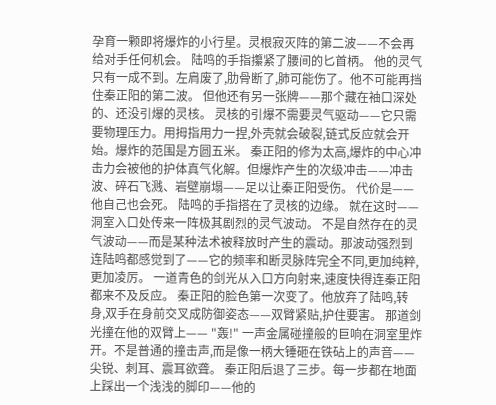孕育一颗即将爆炸的小行星。灵根寂灭阵的第二波——不会再给对手任何机会。 陆鸣的手指攥紧了腰间的匕首柄。 他的灵气只有一成不到。左肩废了,肋骨断了,肺可能伤了。他不可能再挡住秦正阳的第二波。 但他还有另一张牌——那个藏在袖口深处的、还没引爆的灵核。 灵核的引爆不需要灵气驱动——它只需要物理压力。用拇指用力一捏,外壳就会破裂,链式反应就会开始。爆炸的范围是方圆五米。 秦正阳的修为太高,爆炸的中心冲击力会被他的护体真气化解。但爆炸产生的次级冲击——冲击波、碎石飞溅、岩壁崩塌——足以让秦正阳受伤。 代价是——他自己也会死。 陆鸣的手指搭在了灵核的边缘。 就在这时—— 洞室入口处传来一阵极其剧烈的灵气波动。 不是自然存在的灵气波动——而是某种法术被释放时产生的震动。那波动强烈到连陆鸣都感觉到了——它的频率和断灵脉阵完全不同,更加纯粹,更加凌厉。 一道青色的剑光从入口方向射来,速度快得连秦正阳都来不及反应。 秦正阳的脸色第一次变了。他放弃了陆鸣,转身,双手在身前交叉成防御姿态——双臂紧贴,护住要害。 那道剑光撞在他的双臂上—— "轰!" 一声金属碰撞般的巨响在洞室里炸开。不是普通的撞击声,而是像一柄大锤砸在铁砧上的声音——尖锐、刺耳、震耳欲聋。 秦正阳后退了三步。每一步都在地面上踩出一个浅浅的脚印——他的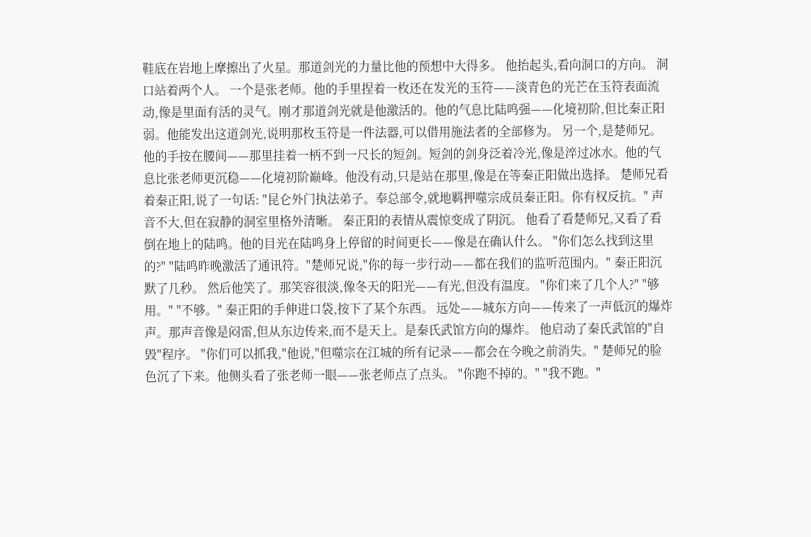鞋底在岩地上摩擦出了火星。那道剑光的力量比他的预想中大得多。 他抬起头,看向洞口的方向。 洞口站着两个人。 一个是张老师。他的手里捏着一枚还在发光的玉符——淡青色的光芒在玉符表面流动,像是里面有活的灵气。刚才那道剑光就是他激活的。他的气息比陆鸣强——化境初阶,但比秦正阳弱。他能发出这道剑光,说明那枚玉符是一件法器,可以借用施法者的全部修为。 另一个,是楚师兄。他的手按在腰间——那里挂着一柄不到一尺长的短剑。短剑的剑身泛着冷光,像是淬过冰水。他的气息比张老师更沉稳——化境初阶巅峰。他没有动,只是站在那里,像是在等秦正阳做出选择。 楚师兄看着秦正阳,说了一句话: "昆仑外门执法弟子。奉总部令,就地羁押噬宗成员秦正阳。你有权反抗。" 声音不大,但在寂静的洞室里格外清晰。 秦正阳的表情从震惊变成了阴沉。 他看了看楚师兄,又看了看倒在地上的陆鸣。他的目光在陆鸣身上停留的时间更长——像是在确认什么。 "你们怎么找到这里的?" "陆鸣昨晚激活了通讯符。"楚师兄说,"你的每一步行动——都在我们的监听范围内。" 秦正阳沉默了几秒。 然后他笑了。那笑容很淡,像冬天的阳光——有光,但没有温度。 "你们来了几个人?" "够用。" "不够。" 秦正阳的手伸进口袋,按下了某个东西。 远处——城东方向——传来了一声低沉的爆炸声。那声音像是闷雷,但从东边传来,而不是天上。是秦氏武馆方向的爆炸。 他启动了秦氏武馆的"自毁"程序。 "你们可以抓我,"他说,"但噬宗在江城的所有记录——都会在今晚之前消失。" 楚师兄的脸色沉了下来。他侧头看了张老师一眼——张老师点了点头。 "你跑不掉的。" "我不跑。"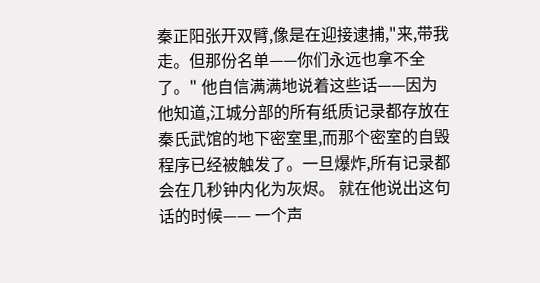秦正阳张开双臂,像是在迎接逮捕,"来,带我走。但那份名单——你们永远也拿不全了。" 他自信满满地说着这些话——因为他知道,江城分部的所有纸质记录都存放在秦氏武馆的地下密室里,而那个密室的自毁程序已经被触发了。一旦爆炸,所有记录都会在几秒钟内化为灰烬。 就在他说出这句话的时候—— 一个声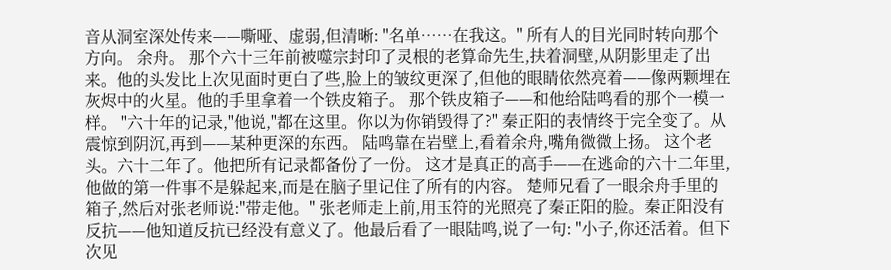音从洞室深处传来——嘶哑、虚弱,但清晰: "名单……在我这。" 所有人的目光同时转向那个方向。 余舟。 那个六十三年前被噬宗封印了灵根的老算命先生,扶着洞壁,从阴影里走了出来。他的头发比上次见面时更白了些,脸上的皱纹更深了,但他的眼睛依然亮着——像两颗埋在灰烬中的火星。他的手里拿着一个铁皮箱子。 那个铁皮箱子——和他给陆鸣看的那个一模一样。 "六十年的记录,"他说,"都在这里。你以为你销毁得了?" 秦正阳的表情终于完全变了。从震惊到阴沉,再到——某种更深的东西。 陆鸣靠在岩壁上,看着余舟,嘴角微微上扬。 这个老头。六十二年了。他把所有记录都备份了一份。 这才是真正的高手——在逃命的六十二年里,他做的第一件事不是躲起来,而是在脑子里记住了所有的内容。 楚师兄看了一眼余舟手里的箱子,然后对张老师说:"带走他。" 张老师走上前,用玉符的光照亮了秦正阳的脸。秦正阳没有反抗——他知道反抗已经没有意义了。他最后看了一眼陆鸣,说了一句: "小子,你还活着。但下次见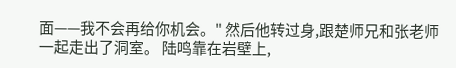面——我不会再给你机会。" 然后他转过身,跟楚师兄和张老师一起走出了洞室。 陆鸣靠在岩壁上,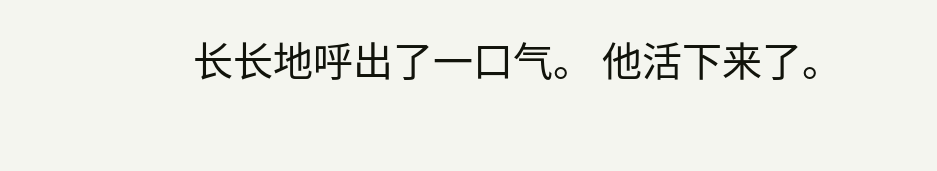长长地呼出了一口气。 他活下来了。